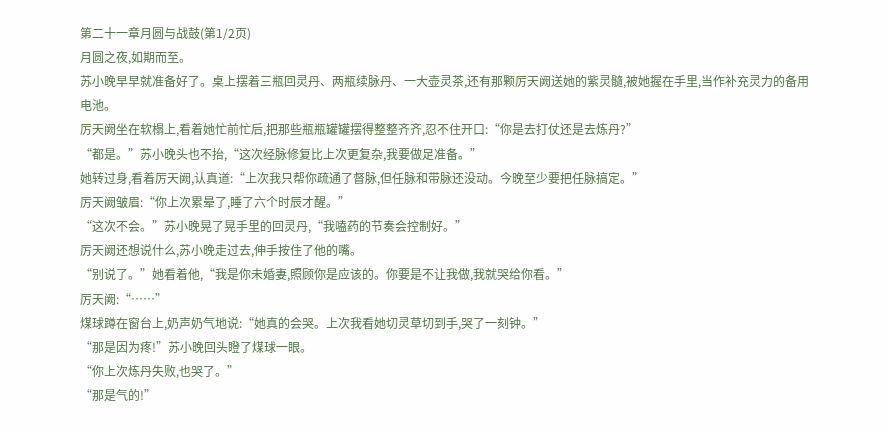第二十一章月圆与战鼓(第1/2页)
月圆之夜,如期而至。
苏小晚早早就准备好了。桌上摆着三瓶回灵丹、两瓶续脉丹、一大壶灵茶,还有那颗厉天阙送她的紫灵髓,被她握在手里,当作补充灵力的备用电池。
厉天阙坐在软榻上,看着她忙前忙后,把那些瓶瓶罐罐摆得整整齐齐,忍不住开口:“你是去打仗还是去炼丹?”
“都是。”苏小晚头也不抬,“这次经脉修复比上次更复杂,我要做足准备。”
她转过身,看着厉天阙,认真道:“上次我只帮你疏通了督脉,但任脉和带脉还没动。今晚至少要把任脉搞定。”
厉天阙皱眉:“你上次累晕了,睡了六个时辰才醒。”
“这次不会。”苏小晚晃了晃手里的回灵丹,“我嗑药的节奏会控制好。”
厉天阙还想说什么,苏小晚走过去,伸手按住了他的嘴。
“别说了。”她看着他,“我是你未婚妻,照顾你是应该的。你要是不让我做,我就哭给你看。”
厉天阙:“……”
煤球蹲在窗台上,奶声奶气地说:“她真的会哭。上次我看她切灵草切到手,哭了一刻钟。”
“那是因为疼!”苏小晚回头瞪了煤球一眼。
“你上次炼丹失败,也哭了。”
“那是气的!”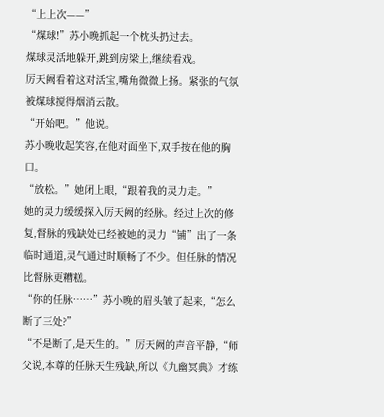“上上次——”
“煤球!”苏小晚抓起一个枕头扔过去。
煤球灵活地躲开,跳到房梁上,继续看戏。
厉天阙看着这对活宝,嘴角微微上扬。紧张的气氛被煤球搅得烟消云散。
“开始吧。”他说。
苏小晚收起笑容,在他对面坐下,双手按在他的胸口。
“放松。”她闭上眼,“跟着我的灵力走。”
她的灵力缓缓探入厉天阙的经脉。经过上次的修复,督脉的残缺处已经被她的灵力“铺”出了一条临时通道,灵气通过时顺畅了不少。但任脉的情况比督脉更糟糕。
“你的任脉……”苏小晚的眉头皱了起来,“怎么断了三处?”
“不是断了,是天生的。”厉天阙的声音平静,“师父说,本尊的任脉天生残缺,所以《九幽冥典》才练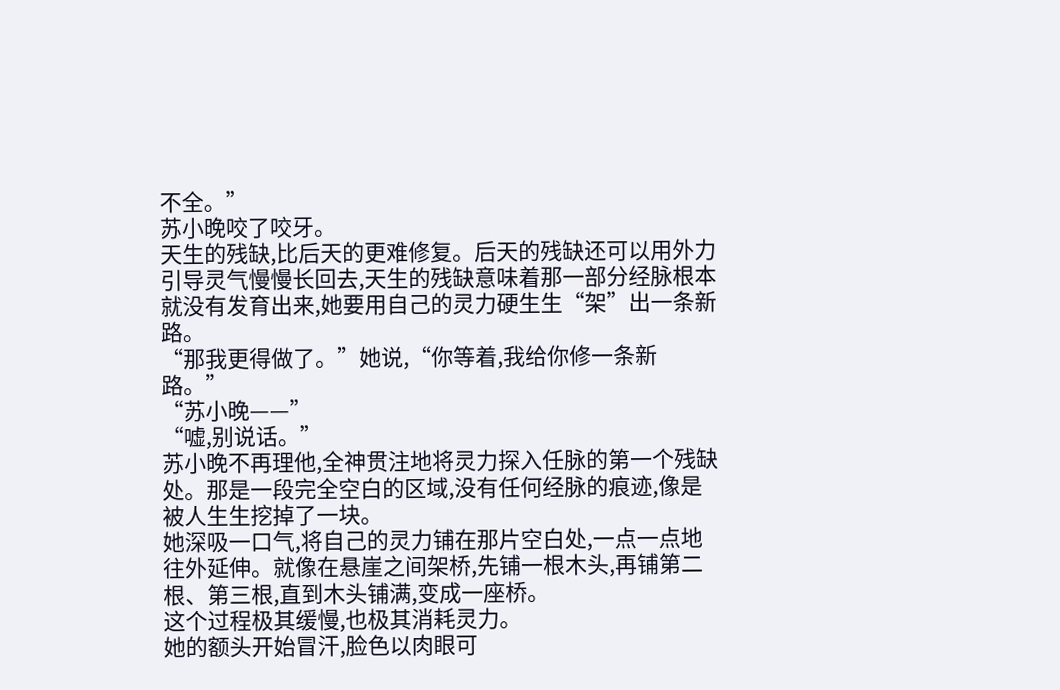不全。”
苏小晚咬了咬牙。
天生的残缺,比后天的更难修复。后天的残缺还可以用外力引导灵气慢慢长回去,天生的残缺意味着那一部分经脉根本就没有发育出来,她要用自己的灵力硬生生“架”出一条新路。
“那我更得做了。”她说,“你等着,我给你修一条新路。”
“苏小晚——”
“嘘,别说话。”
苏小晚不再理他,全神贯注地将灵力探入任脉的第一个残缺处。那是一段完全空白的区域,没有任何经脉的痕迹,像是被人生生挖掉了一块。
她深吸一口气,将自己的灵力铺在那片空白处,一点一点地往外延伸。就像在悬崖之间架桥,先铺一根木头,再铺第二根、第三根,直到木头铺满,变成一座桥。
这个过程极其缓慢,也极其消耗灵力。
她的额头开始冒汗,脸色以肉眼可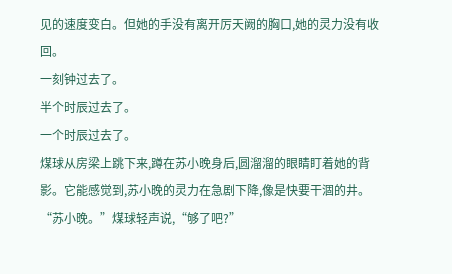见的速度变白。但她的手没有离开厉天阙的胸口,她的灵力没有收回。
一刻钟过去了。
半个时辰过去了。
一个时辰过去了。
煤球从房梁上跳下来,蹲在苏小晚身后,圆溜溜的眼睛盯着她的背影。它能感觉到,苏小晚的灵力在急剧下降,像是快要干涸的井。
“苏小晚。”煤球轻声说,“够了吧?”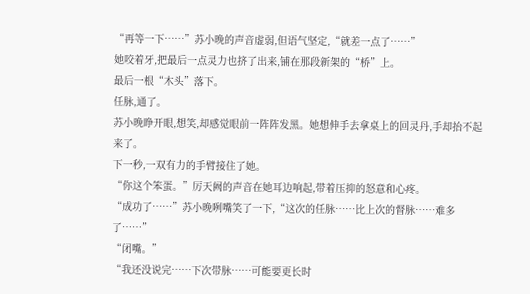“再等一下……”苏小晚的声音虚弱,但语气坚定,“就差一点了……”
她咬着牙,把最后一点灵力也挤了出来,铺在那段新架的“桥”上。
最后一根“木头”落下。
任脉,通了。
苏小晚睁开眼,想笑,却感觉眼前一阵阵发黑。她想伸手去拿桌上的回灵丹,手却抬不起来了。
下一秒,一双有力的手臂接住了她。
“你这个笨蛋。”厉天阙的声音在她耳边响起,带着压抑的怒意和心疼。
“成功了……”苏小晚咧嘴笑了一下,“这次的任脉……比上次的督脉……难多了……”
“闭嘴。”
“我还没说完……下次带脉……可能要更长时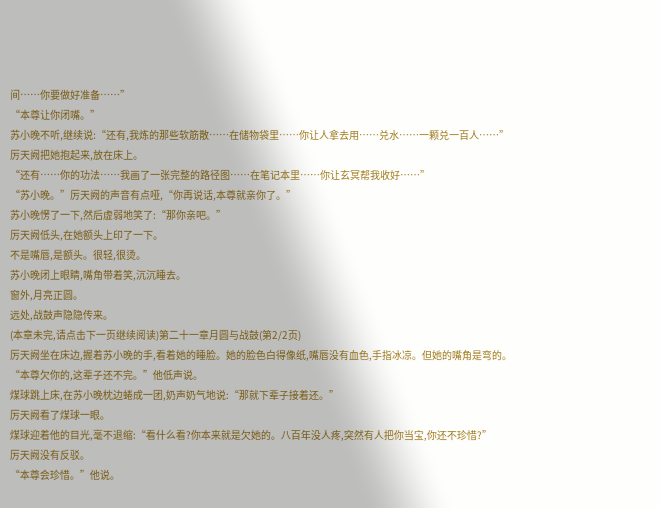间……你要做好准备……”
“本尊让你闭嘴。”
苏小晚不听,继续说:“还有,我炼的那些软筋散……在储物袋里……你让人拿去用……兑水……一颗兑一百人……”
厉天阙把她抱起来,放在床上。
“还有……你的功法……我画了一张完整的路径图……在笔记本里……你让玄冥帮我收好……”
“苏小晚。”厉天阙的声音有点哑,“你再说话,本尊就亲你了。”
苏小晚愣了一下,然后虚弱地笑了:“那你亲吧。”
厉天阙低头,在她额头上印了一下。
不是嘴唇,是额头。很轻,很烫。
苏小晚闭上眼睛,嘴角带着笑,沉沉睡去。
窗外,月亮正圆。
远处,战鼓声隐隐传来。
(本章未完,请点击下一页继续阅读)第二十一章月圆与战鼓(第2/2页)
厉天阙坐在床边,握着苏小晚的手,看着她的睡脸。她的脸色白得像纸,嘴唇没有血色,手指冰凉。但她的嘴角是弯的。
“本尊欠你的,这辈子还不完。”他低声说。
煤球跳上床,在苏小晚枕边蜷成一团,奶声奶气地说:“那就下辈子接着还。”
厉天阙看了煤球一眼。
煤球迎着他的目光,毫不退缩:“看什么看?你本来就是欠她的。八百年没人疼,突然有人把你当宝,你还不珍惜?”
厉天阙没有反驳。
“本尊会珍惜。”他说。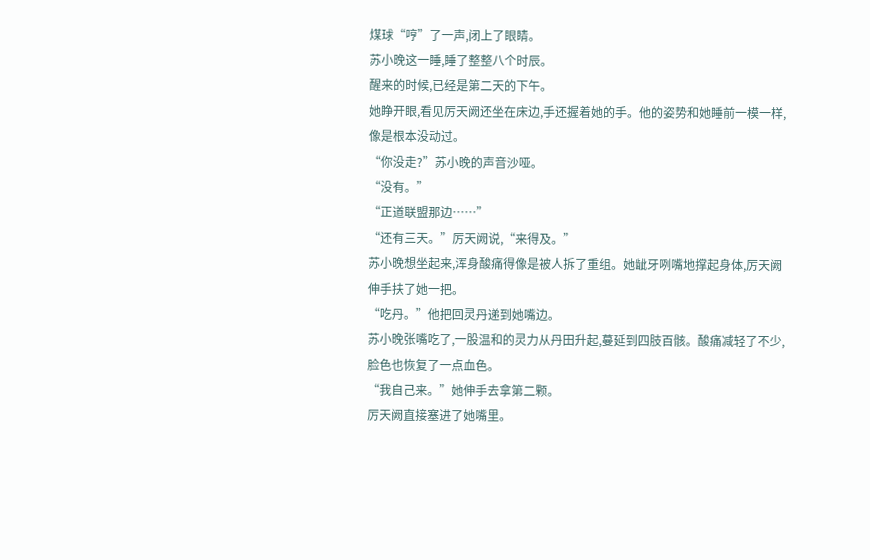煤球“哼”了一声,闭上了眼睛。
苏小晚这一睡,睡了整整八个时辰。
醒来的时候,已经是第二天的下午。
她睁开眼,看见厉天阙还坐在床边,手还握着她的手。他的姿势和她睡前一模一样,像是根本没动过。
“你没走?”苏小晚的声音沙哑。
“没有。”
“正道联盟那边……”
“还有三天。”厉天阙说,“来得及。”
苏小晚想坐起来,浑身酸痛得像是被人拆了重组。她龇牙咧嘴地撑起身体,厉天阙伸手扶了她一把。
“吃丹。”他把回灵丹递到她嘴边。
苏小晚张嘴吃了,一股温和的灵力从丹田升起,蔓延到四肢百骸。酸痛减轻了不少,脸色也恢复了一点血色。
“我自己来。”她伸手去拿第二颗。
厉天阙直接塞进了她嘴里。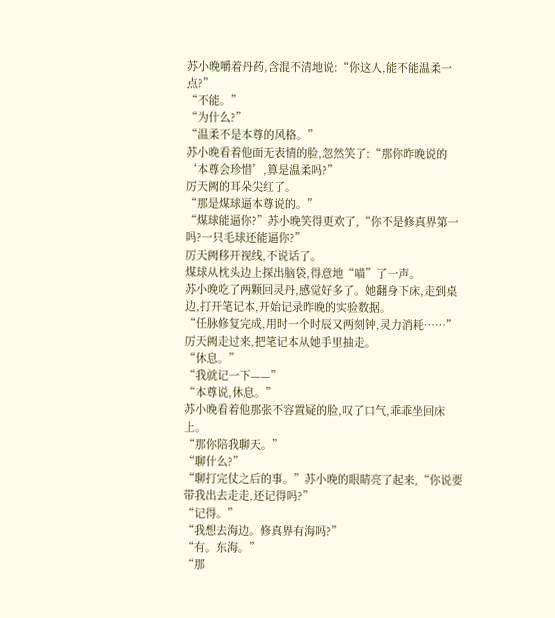苏小晚嚼着丹药,含混不清地说:“你这人,能不能温柔一点?”
“不能。”
“为什么?”
“温柔不是本尊的风格。”
苏小晚看着他面无表情的脸,忽然笑了:“那你昨晚说的‘本尊会珍惜’,算是温柔吗?”
厉天阙的耳朵尖红了。
“那是煤球逼本尊说的。”
“煤球能逼你?”苏小晚笑得更欢了,“你不是修真界第一吗?一只毛球还能逼你?”
厉天阙移开视线,不说话了。
煤球从枕头边上探出脑袋,得意地“喵”了一声。
苏小晚吃了两颗回灵丹,感觉好多了。她翻身下床,走到桌边,打开笔记本,开始记录昨晚的实验数据。
“任脉修复完成,用时一个时辰又两刻钟,灵力消耗……”
厉天阙走过来,把笔记本从她手里抽走。
“休息。”
“我就记一下——”
“本尊说,休息。”
苏小晚看着他那张不容置疑的脸,叹了口气,乖乖坐回床上。
“那你陪我聊天。”
“聊什么?”
“聊打完仗之后的事。”苏小晚的眼睛亮了起来,“你说要带我出去走走,还记得吗?”
“记得。”
“我想去海边。修真界有海吗?”
“有。东海。”
“那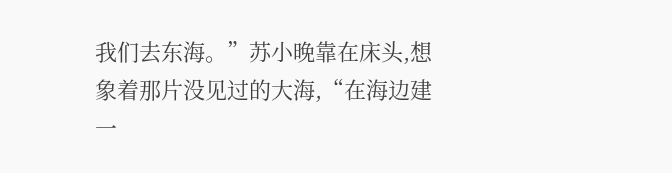我们去东海。”苏小晚靠在床头,想象着那片没见过的大海,“在海边建一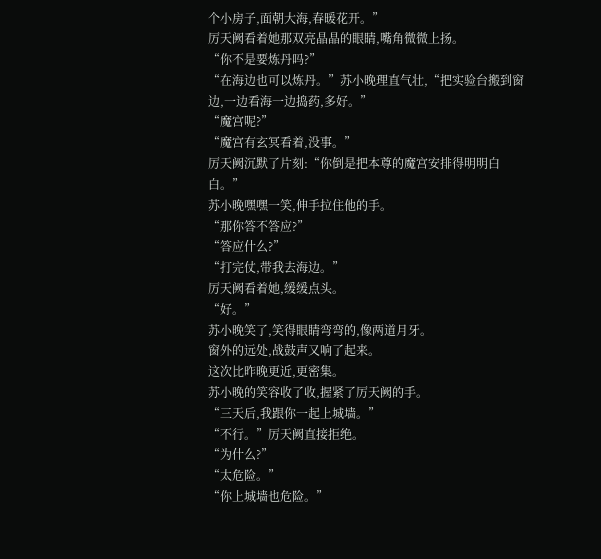个小房子,面朝大海,春暖花开。”
厉天阙看着她那双亮晶晶的眼睛,嘴角微微上扬。
“你不是要炼丹吗?”
“在海边也可以炼丹。”苏小晚理直气壮,“把实验台搬到窗边,一边看海一边捣药,多好。”
“魔宫呢?”
“魔宫有玄冥看着,没事。”
厉天阙沉默了片刻:“你倒是把本尊的魔宫安排得明明白白。”
苏小晚嘿嘿一笑,伸手拉住他的手。
“那你答不答应?”
“答应什么?”
“打完仗,带我去海边。”
厉天阙看着她,缓缓点头。
“好。”
苏小晚笑了,笑得眼睛弯弯的,像两道月牙。
窗外的远处,战鼓声又响了起来。
这次比昨晚更近,更密集。
苏小晚的笑容收了收,握紧了厉天阙的手。
“三天后,我跟你一起上城墙。”
“不行。”厉天阙直接拒绝。
“为什么?”
“太危险。”
“你上城墙也危险。”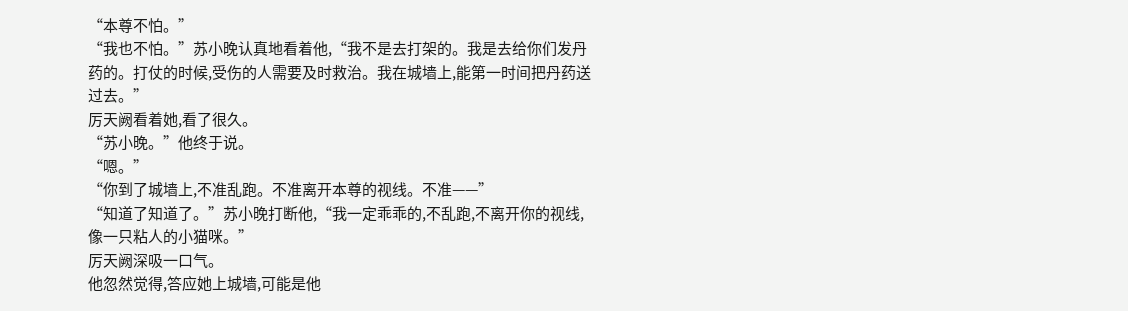“本尊不怕。”
“我也不怕。”苏小晚认真地看着他,“我不是去打架的。我是去给你们发丹药的。打仗的时候,受伤的人需要及时救治。我在城墙上,能第一时间把丹药送过去。”
厉天阙看着她,看了很久。
“苏小晚。”他终于说。
“嗯。”
“你到了城墙上,不准乱跑。不准离开本尊的视线。不准——”
“知道了知道了。”苏小晚打断他,“我一定乖乖的,不乱跑,不离开你的视线,像一只粘人的小猫咪。”
厉天阙深吸一口气。
他忽然觉得,答应她上城墙,可能是他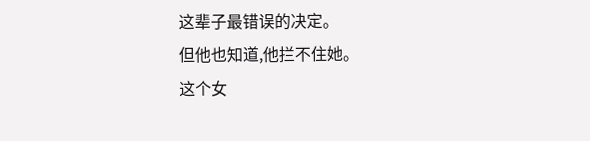这辈子最错误的决定。
但他也知道,他拦不住她。
这个女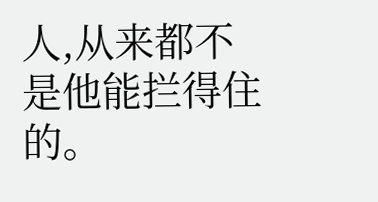人,从来都不是他能拦得住的。